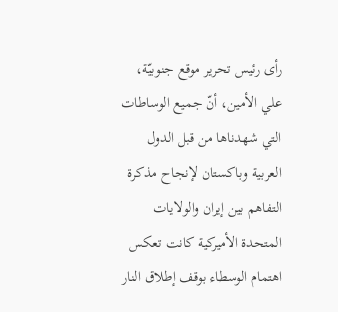رأى رئيس تحرير موقع جنوبيّة، علي الأمين، أنّ جميع الوساطات التي شهدناها من قبل الدول العربية وباكستان لإنجاح مذكرة التفاهم بين إيران والولايات المتحدة الأميركية كانت تعكس اهتمام الوسطاء بوقف إطلاق النار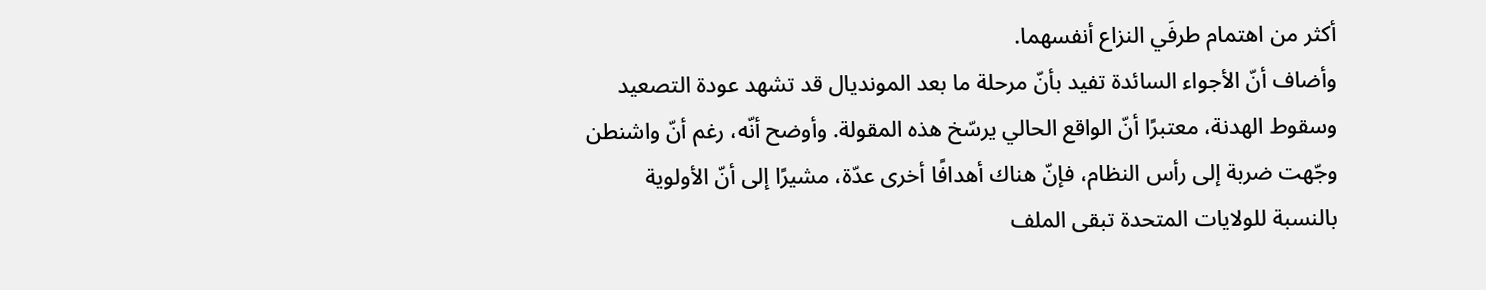أكثر من اهتمام طرفَي النزاع أنفسهما.
وأضاف أنّ الأجواء السائدة تفيد بأنّ مرحلة ما بعد المونديال قد تشهد عودة التصعيد وسقوط الهدنة، معتبرًا أنّ الواقع الحالي يرسّخ هذه المقولة. وأوضح أنّه، رغم أنّ واشنطن وجّهت ضربة إلى رأس النظام، فإنّ هناك أهدافًا أخرى عدّة، مشيرًا إلى أنّ الأولوية بالنسبة للولايات المتحدة تبقى الملف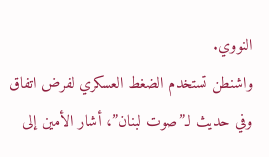النووي.
واشنطن تستخدم الضغط العسكري لفرض اتفاق
وفي حديث لـ”صوت لبنان”، أشار الأمين إلى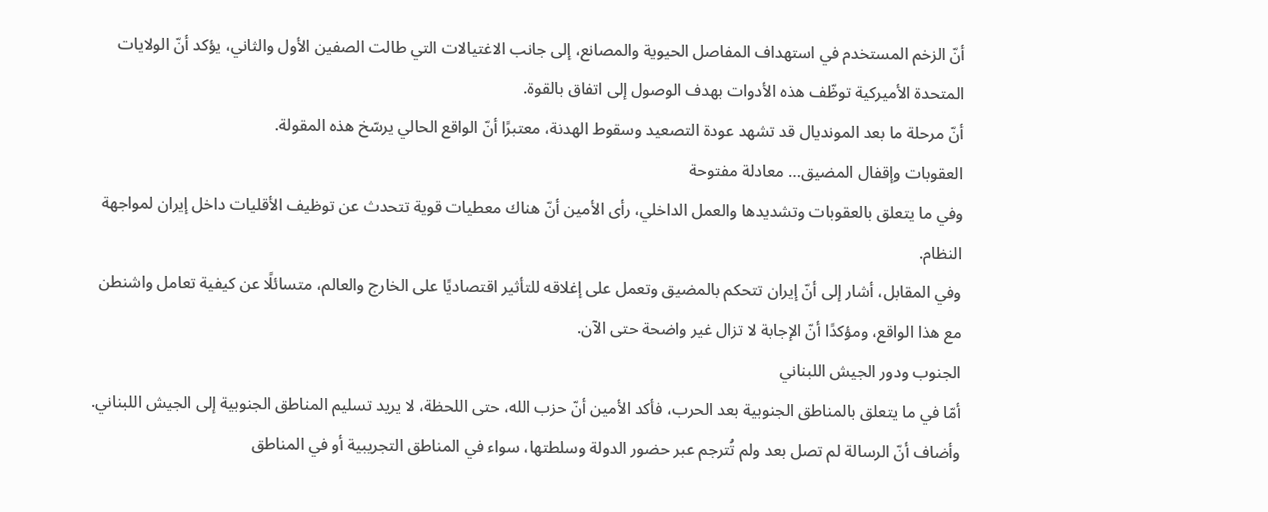أنّ الزخم المستخدم في استهداف المفاصل الحيوية والمصانع، إلى جانب الاغتيالات التي طالت الصفين الأول والثاني، يؤكد أنّ الولايات المتحدة الأميركية توظّف هذه الأدوات بهدف الوصول إلى اتفاق بالقوة.
أنّ مرحلة ما بعد المونديال قد تشهد عودة التصعيد وسقوط الهدنة، معتبرًا أنّ الواقع الحالي يرسّخ هذه المقولة.
العقوبات وإقفال المضيق… معادلة مفتوحة
وفي ما يتعلق بالعقوبات وتشديدها والعمل الداخلي، رأى الأمين أنّ هناك معطيات قوية تتحدث عن توظيف الأقليات داخل إيران لمواجهة النظام.
وفي المقابل، أشار إلى أنّ إيران تتحكم بالمضيق وتعمل على إغلاقه للتأثير اقتصاديًا على الخارج والعالم، متسائلًا عن كيفية تعامل واشنطن مع هذا الواقع، ومؤكدًا أنّ الإجابة لا تزال غير واضحة حتى الآن.
الجنوب ودور الجيش اللبناني
أمّا في ما يتعلق بالمناطق الجنوبية بعد الحرب، فأكد الأمين أنّ حزب الله، حتى اللحظة، لا يريد تسليم المناطق الجنوبية إلى الجيش اللبناني.
وأضاف أنّ الرسالة لم تصل بعد ولم تُترجم عبر حضور الدولة وسلطتها، سواء في المناطق التجريبية أو في المناطق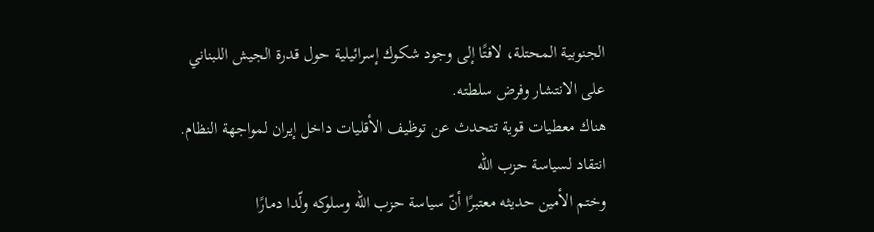الجنوبية المحتلة، لافتًا إلى وجود شكوك إسرائيلية حول قدرة الجيش اللبناني على الانتشار وفرض سلطته.
هناك معطيات قوية تتحدث عن توظيف الأقليات داخل إيران لمواجهة النظام.
انتقاد لسياسة حزب الله
وختم الأمين حديثه معتبرًا أنّ سياسة حزب الله وسلوكه ولّدا دمارًا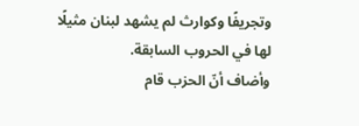وتجريفًا وكوارث لم يشهد لبنان مثيلًا لها في الحروب السابقة.
وأضاف أنّ الحزب قام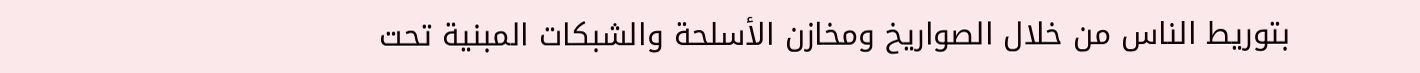بتوريط الناس من خلال الصواريخ ومخازن الأسلحة والشبكات المبنية تحت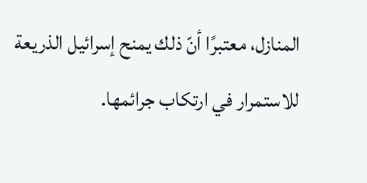المنازل، معتبرًا أنّ ذلك يمنح إسرائيل الذريعة للاستمرار في ارتكاب جرائمها.